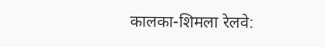कालका-शिमला रेलवे: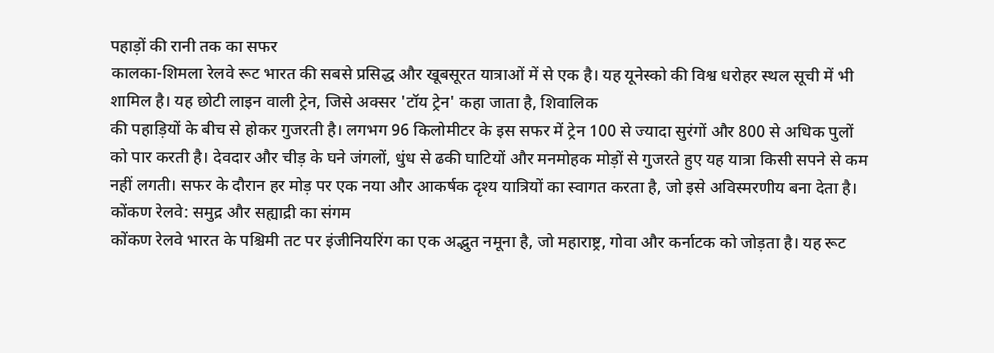पहाड़ों की रानी तक का सफर
कालका-शिमला रेलवे रूट भारत की सबसे प्रसिद्ध और खूबसूरत यात्राओं में से एक है। यह यूनेस्को की विश्व धरोहर स्थल सूची में भी शामिल है। यह छोटी लाइन वाली ट्रेन, जिसे अक्सर 'टॉय ट्रेन' कहा जाता है, शिवालिक
की पहाड़ियों के बीच से होकर गुजरती है। लगभग 96 किलोमीटर के इस सफर में ट्रेन 100 से ज्यादा सुरंगों और 800 से अधिक पुलों को पार करती है। देवदार और चीड़ के घने जंगलों, धुंध से ढकी घाटियों और मनमोहक मोड़ों से गुजरते हुए यह यात्रा किसी सपने से कम नहीं लगती। सफर के दौरान हर मोड़ पर एक नया और आकर्षक दृश्य यात्रियों का स्वागत करता है, जो इसे अविस्मरणीय बना देता है।
कोंकण रेलवे: समुद्र और सह्याद्री का संगम
कोंकण रेलवे भारत के पश्चिमी तट पर इंजीनियरिंग का एक अद्भुत नमूना है, जो महाराष्ट्र, गोवा और कर्नाटक को जोड़ता है। यह रूट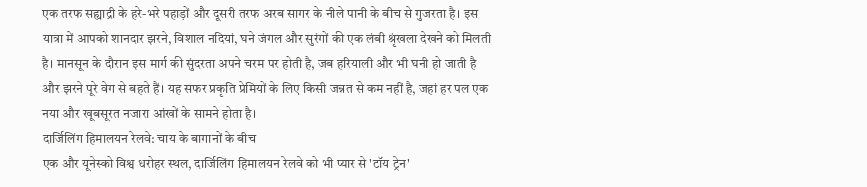एक तरफ सह्याद्री के हरे-भरे पहाड़ों और दूसरी तरफ अरब सागर के नीले पानी के बीच से गुजरता है। इस यात्रा में आपको शानदार झरने, विशाल नदियां, घने जंगल और सुरंगों की एक लंबी श्रृंखला देखने को मिलती है। मानसून के दौरान इस मार्ग की सुंदरता अपने चरम पर होती है, जब हरियाली और भी घनी हो जाती है और झरने पूरे वेग से बहते हैं। यह सफर प्रकृति प्रेमियों के लिए किसी जन्नत से कम नहीं है, जहां हर पल एक नया और खूबसूरत नजारा आंखों के सामने होता है।
दार्जिलिंग हिमालयन रेलवे: चाय के बागानों के बीच
एक और यूनेस्को विश्व धरोहर स्थल, दार्जिलिंग हिमालयन रेलवे को भी प्यार से 'टॉय ट्रेन'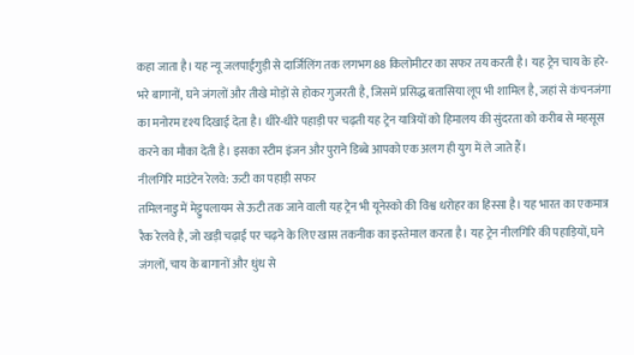कहा जाता है। यह न्यू जलपाईगुड़ी से दार्जिलिंग तक लगभग 88 किलोमीटर का सफर तय करती है। यह ट्रेन चाय के हरे-भरे बागानों, घने जंगलों और तीखे मोड़ों से होकर गुजरती है, जिसमें प्रसिद्ध बतासिया लूप भी शामिल है, जहां से कंचनजंगा का मनोरम दृश्य दिखाई देता है। धीरे-धीरे पहाड़ी पर चढ़ती यह ट्रेन यात्रियों को हिमालय की सुंदरता को करीब से महसूस करने का मौका देती है। इसका स्टीम इंजन और पुराने डिब्बे आपको एक अलग ही युग में ले जाते हैं।
नीलगिरि माउंटेन रेलवे: ऊटी का पहाड़ी सफर
तमिलनाडु में मेट्टुपलायम से ऊटी तक जाने वाली यह ट्रेन भी यूनेस्को की विश्व धरोहर का हिस्सा है। यह भारत का एकमात्र रैक रेलवे है, जो खड़ी चढ़ाई पर चढ़ने के लिए खास तकनीक का इस्तेमाल करता है। यह ट्रेन नीलगिरि की पहाड़ियों, घने जंगलों, चाय के बागानों और धुंध से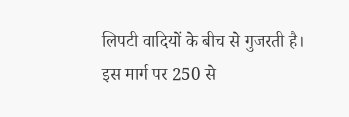लिपटी वादियों के बीच से गुजरती है। इस मार्ग पर 250 से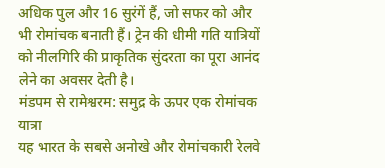अधिक पुल और 16 सुरंगें हैं, जो सफर को और भी रोमांचक बनाती हैं। ट्रेन की धीमी गति यात्रियों को नीलगिरि की प्राकृतिक सुंदरता का पूरा आनंद लेने का अवसर देती है।
मंडपम से रामेश्वरम: समुद्र के ऊपर एक रोमांचक यात्रा
यह भारत के सबसे अनोखे और रोमांचकारी रेलवे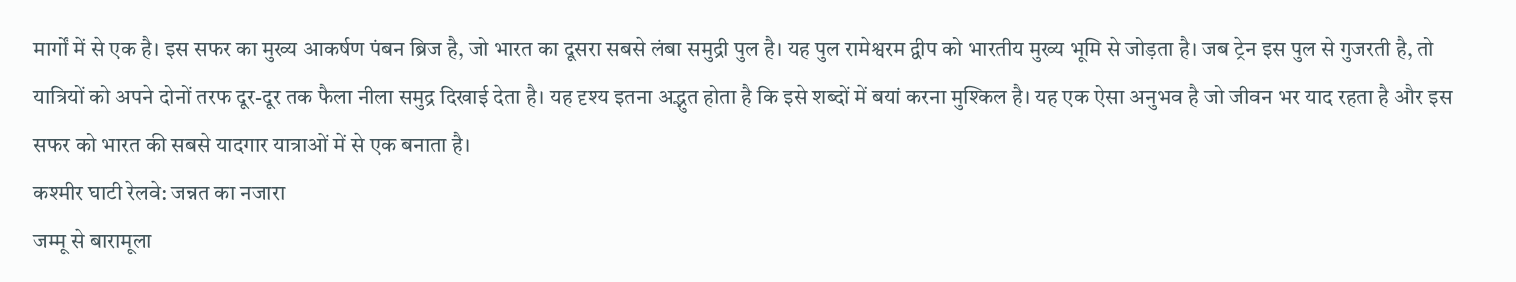मार्गों में से एक है। इस सफर का मुख्य आकर्षण पंबन ब्रिज है, जो भारत का दूसरा सबसे लंबा समुद्री पुल है। यह पुल रामेश्वरम द्वीप को भारतीय मुख्य भूमि से जोड़ता है। जब ट्रेन इस पुल से गुजरती है, तो यात्रियों को अपने दोनों तरफ दूर-दूर तक फैला नीला समुद्र दिखाई देता है। यह दृश्य इतना अद्भुत होता है कि इसे शब्दों में बयां करना मुश्किल है। यह एक ऐसा अनुभव है जो जीवन भर याद रहता है और इस सफर को भारत की सबसे यादगार यात्राओं में से एक बनाता है।
कश्मीर घाटी रेलवे: जन्नत का नजारा
जम्मू से बारामूला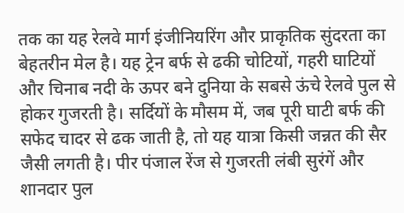तक का यह रेलवे मार्ग इंजीनियरिंग और प्राकृतिक सुंदरता का बेहतरीन मेल है। यह ट्रेन बर्फ से ढकी चोटियों, गहरी घाटियों और चिनाब नदी के ऊपर बने दुनिया के सबसे ऊंचे रेलवे पुल से होकर गुजरती है। सर्दियों के मौसम में, जब पूरी घाटी बर्फ की सफेद चादर से ढक जाती है, तो यह यात्रा किसी जन्नत की सैर जैसी लगती है। पीर पंजाल रेंज से गुजरती लंबी सुरंगें और शानदार पुल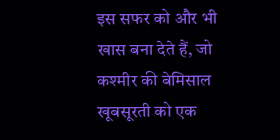इस सफर को और भी खास बना देते हैं, जो कश्मीर की बेमिसाल खूबसूरती को एक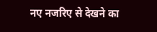नए नजरिए से देखने का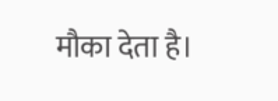मौका देता है।